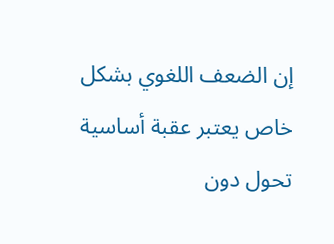إن الضعف اللغوي بشكل خاص يعتبر عقبة أساسية تحول دون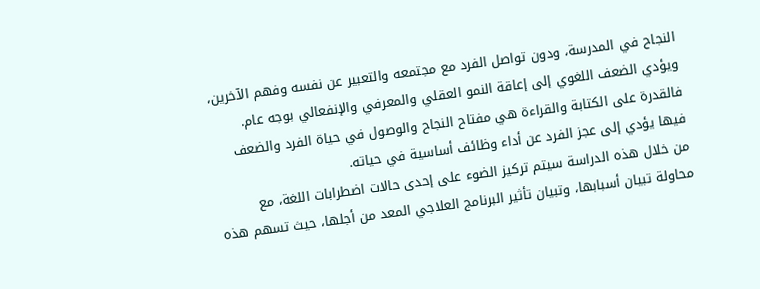النجاح في المدرسة، ودون تواصل الفرد مع مجتمعه والتعبير عن نفسه وفهم الآخرين، ويؤدي الضعف اللغوي إلى إعاقة النمو العقلي والمعرفي والإنفعالي بوجه عام. فالقدرة على الكتابة والقراءة هي مفتاح النجاح والوصول في حياة الفرد والضعف فيها يؤدي إلى عجز الفرد عن أداء وظائف أساسية في حياته.
من خلال هذه الدراسة سيتم تركيز الضوء على إحدى حالات اضطرابات اللغة، مع محاولة تبيان أسبابها، وتبيان تأثير البرنامج العلاجي المعد من أجلها، حيث تسهم هذه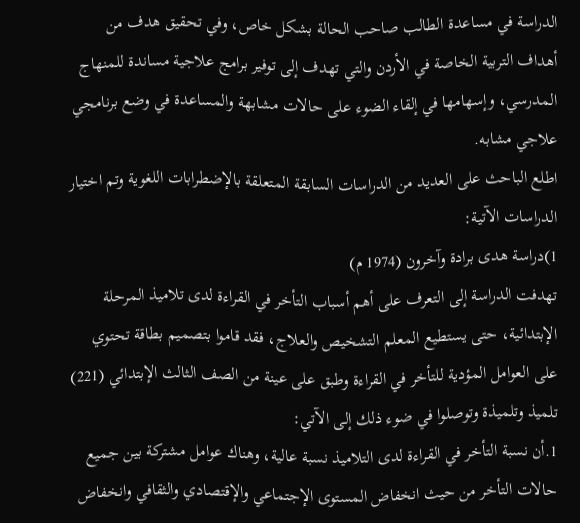الدراسة في مساعدة الطالب صاحب الحالة بشكل خاص، وفي تحقيق هدف من أهداف التربية الخاصة في الأردن والتي تهدف إلى توفير برامج علاجية مساندة للمنهاج المدرسي، وإسهامها في إلقاء الضوء على حالات مشابهة والمساعدة في وضع برنامجي علاجي مشابه.
اطلع الباحث على العديد من الدراسات السابقة المتعلقة بالإضطرابات اللغوية وتم اختيار الدراسات الآتية:
1)دراسة هدى برادة وآخرون (1974 م)
تهدفت الدراسة إلى التعرف على أهم أسباب التأخر في القراءة لدى تلاميذ المرحلة الإبتدائية، حتى يستطيع المعلم التشخيص والعلاج، فقد قاموا بتصميم بطاقة تحتوي على العوامل المؤدية للتأخر في القراءة وطبق على عينة من الصف الثالث الإبتدائي (221) تلميذ وتلميذة وتوصلوا في ضوء ذلك إلى الآتي:
1.أن نسبة التأخر في القراءة لدى التلاميذ نسبة عالية، وهناك عوامل مشتركة بين جميع حالات التأخر من حيث انخفاض المستوى الإجتماعي والإقتصادي والثقافي وانخفاض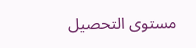مستوى التحصيل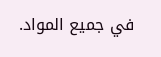في جميع المواد.